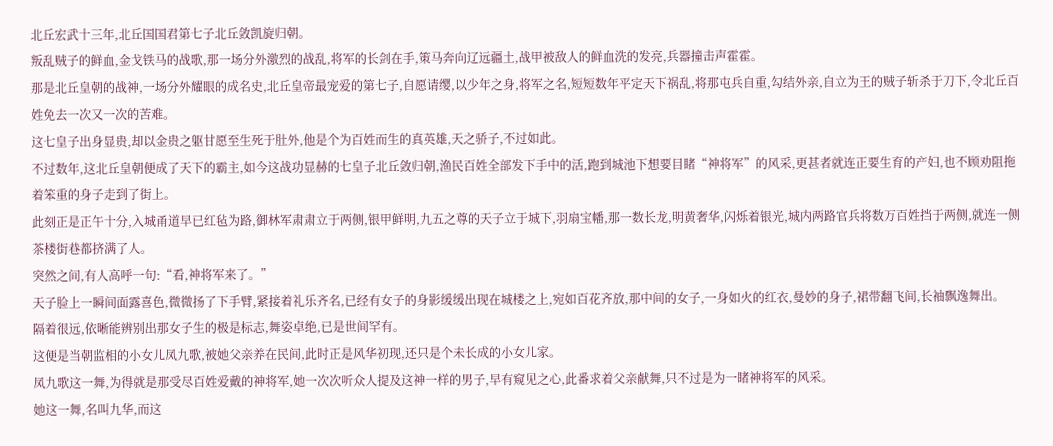北丘宏武十三年,北丘国国君第七子北丘敛凯旋归朝。
叛乱贼子的鲜血,金戈铁马的战歌,那一场分外激烈的战乱,将军的长剑在手,策马奔向辽远疆土,战甲被敌人的鲜血洗的发亮,兵器撞击声霍霍。
那是北丘皇朝的战神,一场分外耀眼的成名史,北丘皇帝最宠爱的第七子,自愿请缨,以少年之身,将军之名,短短数年平定天下祸乱,将那屯兵自重,勾结外亲,自立为王的贼子斩杀于刀下,令北丘百姓免去一次又一次的苦难。
这七皇子出身显贵,却以金贵之躯甘愿至生死于肚外,他是个为百姓而生的真英雄,天之骄子,不过如此。
不过数年,这北丘皇朝便成了天下的霸主,如今这战功显赫的七皇子北丘敛归朝,渔民百姓全部发下手中的活,跑到城池下想要目睹“神将军”的风采,更甚者就连正要生育的产妇,也不顾劝阻拖着笨重的身子走到了街上。
此刻正是正午十分,入城甬道早已红毡为路,御林军肃肃立于两侧,银甲鲜明,九五之尊的天子立于城下,羽扇宝幡,那一数长龙,明黄奢华,闪烁着银光,城内两路官兵将数万百姓挡于两侧,就连一侧茶楼街巷都挤满了人。
突然之间,有人高呼一句:“看,神将军来了。”
天子脸上一瞬间面露喜色,微微扬了下手臂,紧接着礼乐齐名,已经有女子的身影缓缓出现在城楼之上,宛如百花齐放,那中间的女子,一身如火的红衣,曼妙的身子,裙带翻飞间,长袖飘逸舞出。
隔着很远,依晰能辨别出那女子生的极是标志,舞姿卓绝,已是世间罕有。
这便是当朝监相的小女儿凤九歌,被她父亲养在民间,此时正是风华初现,还只是个未长成的小女儿家。
凤九歌这一舞,为得就是那受尽百姓爱戴的神将军,她一次次听众人提及这神一样的男子,早有窥见之心,此番求着父亲献舞,只不过是为一睹神将军的风采。
她这一舞,名叫九华,而这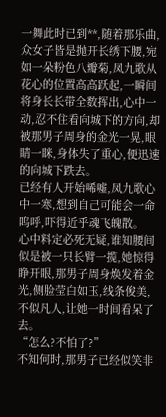一舞此时已到**,随着那乐曲,众女子皆是抛开长绣下腰,宛如一朵粉色八瓣菊,凤九歌从花心的位置高高跃起,一瞬间将身长长带全数挥出,心中一动,忍不住看向城下的方向,却被那男子周身的金光一晃,眼睛一眯,身体失了重心,便迅速的向城下跌去。
已经有人开始唏嘘,凤九歌心中一寒,想到自己可能会一命呜呼,吓得近乎魂飞魄散。
心中料定必死无疑,谁知腰间似是被一只长臂一揽,她惊得睁开眼,那男子周身焕发着金光,侧脸莹白如玉,线条俊美,不似凡人,让她一时间看呆了去。
“怎么?不怕了?”
不知何时,那男子已经似笑非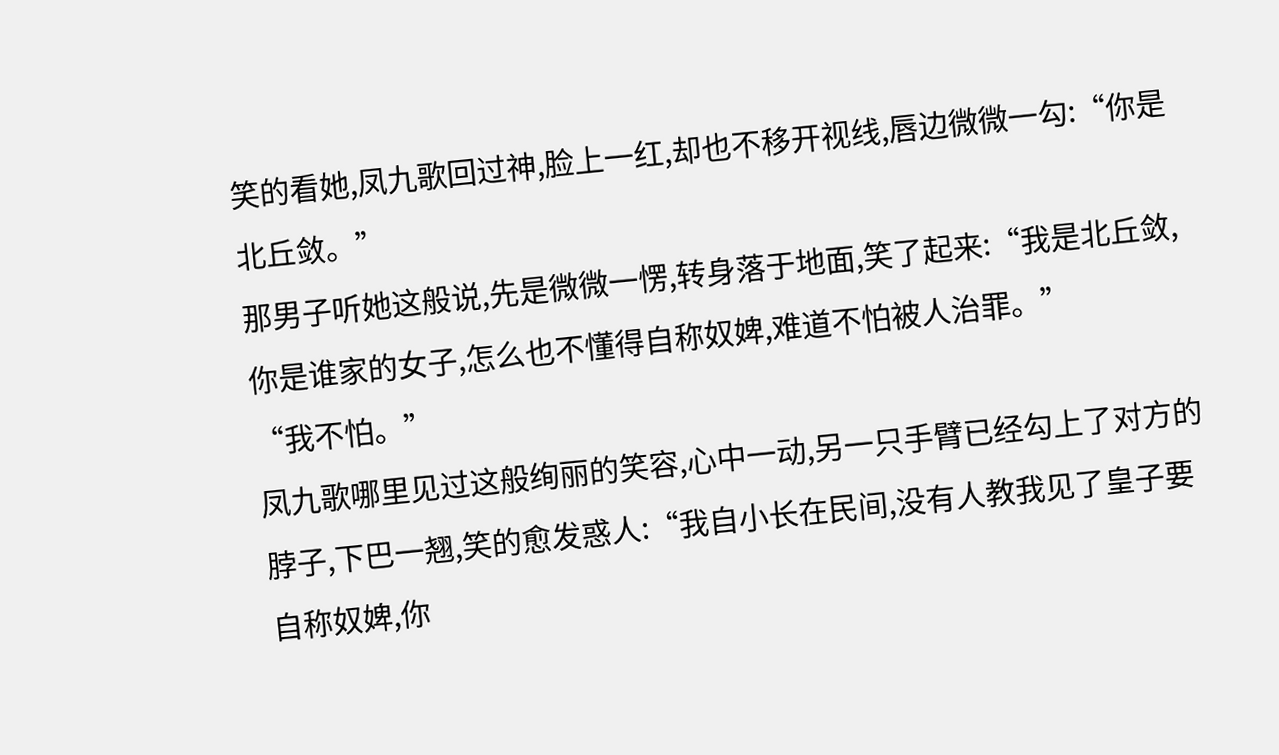笑的看她,凤九歌回过神,脸上一红,却也不移开视线,唇边微微一勾:“你是北丘敛。”
那男子听她这般说,先是微微一愣,转身落于地面,笑了起来:“我是北丘敛,你是谁家的女子,怎么也不懂得自称奴婢,难道不怕被人治罪。”
“我不怕。”
凤九歌哪里见过这般绚丽的笑容,心中一动,另一只手臂已经勾上了对方的脖子,下巴一翘,笑的愈发惑人:“我自小长在民间,没有人教我见了皇子要自称奴婢,你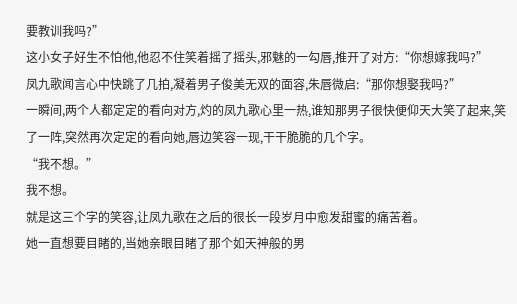要教训我吗?”
这小女子好生不怕他,他忍不住笑着摇了摇头,邪魅的一勾唇,推开了对方:“你想嫁我吗?”
凤九歌闻言心中快跳了几拍,凝着男子俊美无双的面容,朱唇微启:“那你想娶我吗?”
一瞬间,两个人都定定的看向对方,灼的凤九歌心里一热,谁知那男子很快便仰天大笑了起来,笑了一阵,突然再次定定的看向她,唇边笑容一现,干干脆脆的几个字。
“我不想。”
我不想。
就是这三个字的笑容,让凤九歌在之后的很长一段岁月中愈发甜蜜的痛苦着。
她一直想要目睹的,当她亲眼目睹了那个如天神般的男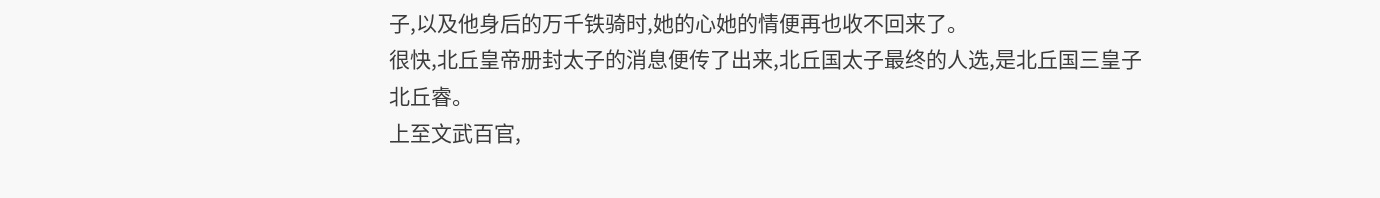子,以及他身后的万千铁骑时,她的心她的情便再也收不回来了。
很快,北丘皇帝册封太子的消息便传了出来,北丘国太子最终的人选,是北丘国三皇子北丘睿。
上至文武百官,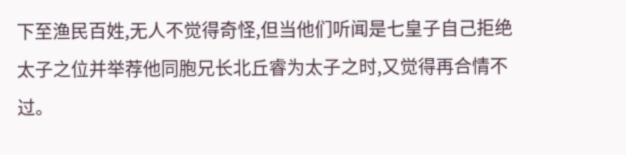下至渔民百姓,无人不觉得奇怪,但当他们听闻是七皇子自己拒绝太子之位并举荐他同胞兄长北丘睿为太子之时,又觉得再合情不过。